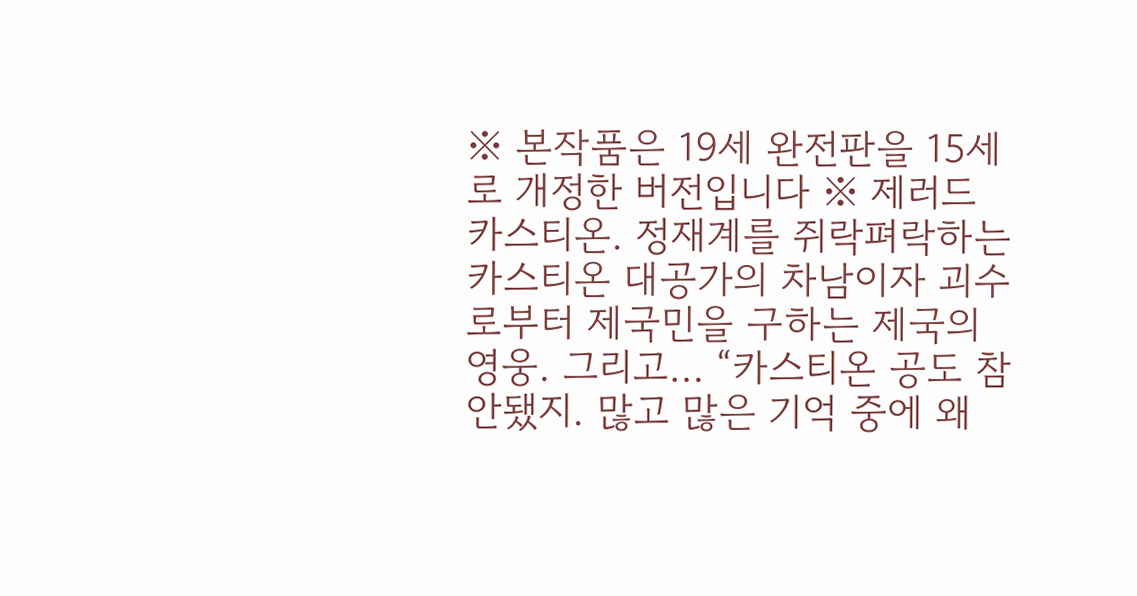※ 본작품은 19세 완전판을 15세로 개정한 버전입니다 ※ 제러드 카스티온. 정재계를 쥐락펴락하는 카스티온 대공가의 차남이자 괴수로부터 제국민을 구하는 제국의 영웅. 그리고… “카스티온 공도 참 안됐지. 많고 많은 기억 중에 왜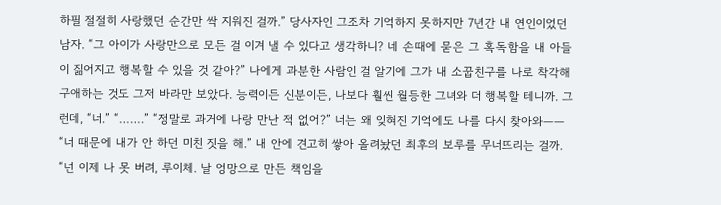하필 절절히 사랑했던 순간만 싹 지워진 걸까.” 당사자인 그조차 기억하지 못하지만 7년간 내 연인이었던 남자. “그 아이가 사랑만으로 모든 걸 이겨 낼 수 있다고 생각하니? 네 손때에 묻은 그 혹독함을 내 아들이 짊어지고 행복할 수 있을 것 같아?” 나에게 과분한 사람인 걸 알기에 그가 내 소꿉친구를 나로 착각해 구애하는 것도 그저 바라만 보았다. 능력이든 신분이든, 나보다 훨씬 월등한 그녀와 더 행복할 테니까. 그런데, “너.” “…….” “정말로 과거에 나랑 만난 적 없어?” 너는 왜 잊혀진 기억에도 나를 다시 찾아와—— “너 때문에 내가 안 하던 미친 짓을 해.” 내 안에 견고히 쌓아 올려놨던 최후의 보루를 무너뜨리는 걸까. “넌 이제 나 못 버려, 루이체. 날 엉망으로 만든 책임을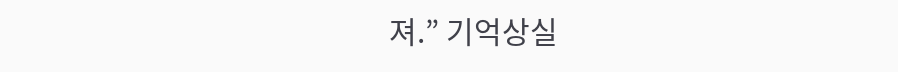져.” 기억상실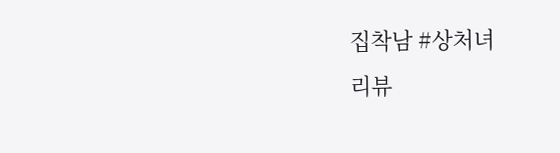집착남 #상처녀
리뷰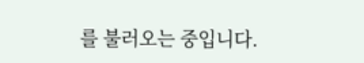를 불러오는 중입니다.